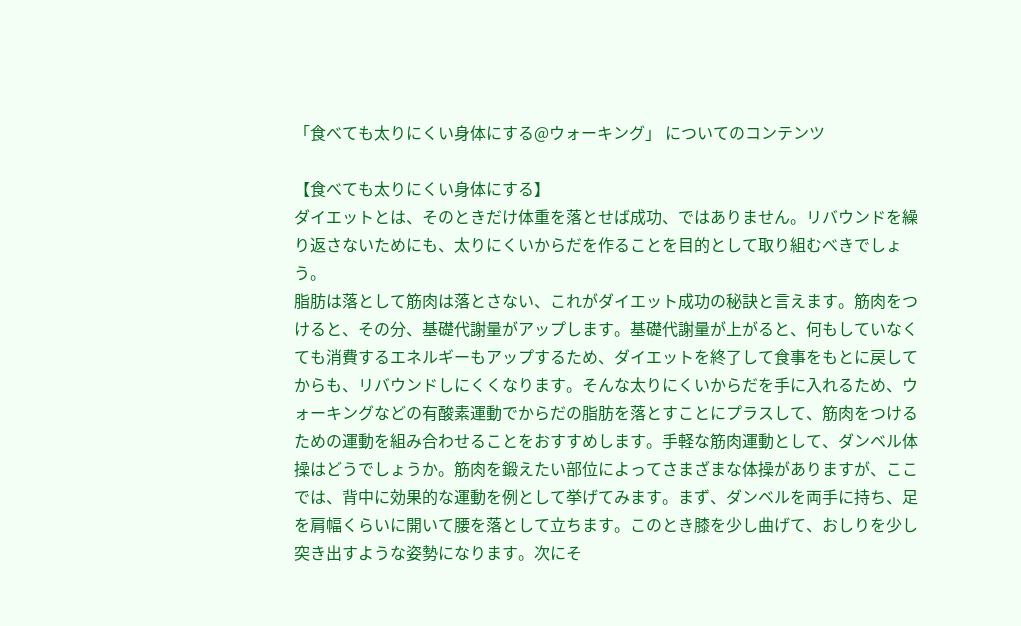「食べても太りにくい身体にする@ウォーキング」 についてのコンテンツ

【食べても太りにくい身体にする】
ダイエットとは、そのときだけ体重を落とせば成功、ではありません。リバウンドを繰り返さないためにも、太りにくいからだを作ることを目的として取り組むべきでしょう。
脂肪は落として筋肉は落とさない、これがダイエット成功の秘訣と言えます。筋肉をつけると、その分、基礎代謝量がアップします。基礎代謝量が上がると、何もしていなくても消費するエネルギーもアップするため、ダイエットを終了して食事をもとに戻してからも、リバウンドしにくくなります。そんな太りにくいからだを手に入れるため、ウォーキングなどの有酸素運動でからだの脂肪を落とすことにプラスして、筋肉をつけるための運動を組み合わせることをおすすめします。手軽な筋肉運動として、ダンベル体操はどうでしょうか。筋肉を鍛えたい部位によってさまざまな体操がありますが、ここでは、背中に効果的な運動を例として挙げてみます。まず、ダンベルを両手に持ち、足を肩幅くらいに開いて腰を落として立ちます。このとき膝を少し曲げて、おしりを少し突き出すような姿勢になります。次にそ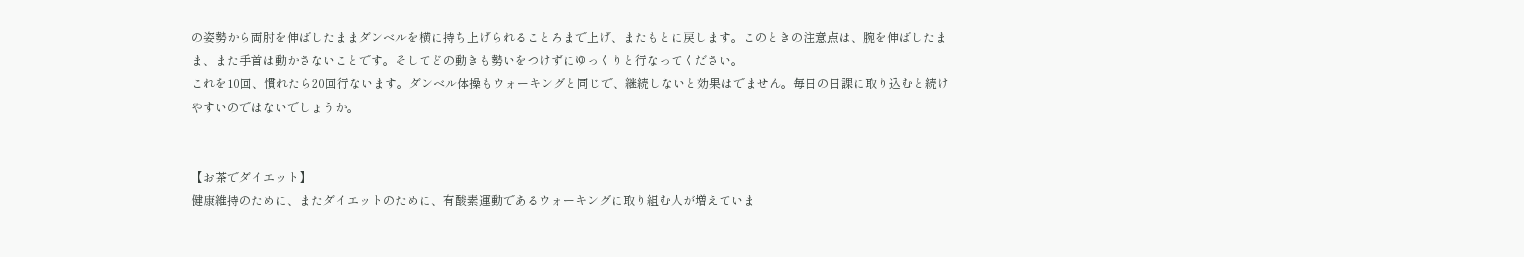の姿勢から両肘を伸ばしたままダンベルを横に持ち上げられることろまで上げ、またもとに戻します。このときの注意点は、腕を伸ばしたまま、また手首は動かさないことです。そしてどの動きも勢いをつけずにゆっくりと行なってください。
これを10回、慣れたら20回行ないます。ダンベル体操もウォーキングと同じで、継続しないと効果はでません。毎日の日課に取り込むと続けやすいのではないでしょうか。


【お茶でダイエット】
健康維持のために、またダイエットのために、有酸素運動であるウォーキングに取り組む人が増えていま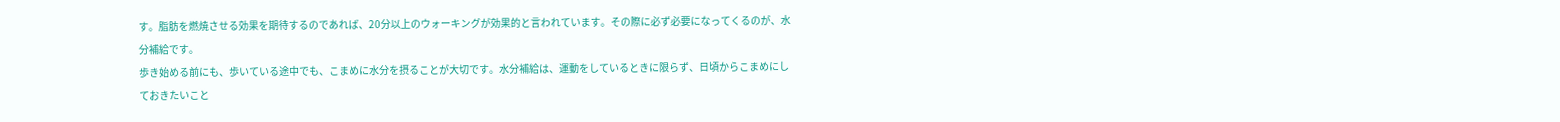す。脂肪を燃焼させる効果を期待するのであれば、20分以上のウォーキングが効果的と言われています。その際に必ず必要になってくるのが、水分補給です。
歩き始める前にも、歩いている途中でも、こまめに水分を摂ることが大切です。水分補給は、運動をしているときに限らず、日頃からこまめにしておきたいこと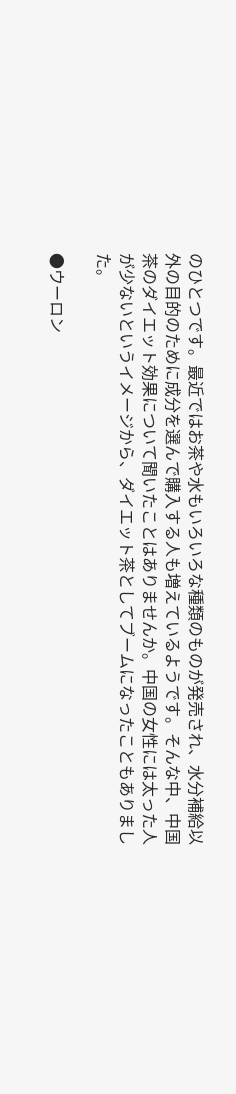のひとつです。最近ではお茶や水もいろいろな種類のものが発売され、水分補給以外の目的のために成分を選んで購入する人も増えているようです。そんな中、中国茶のダイエット効果について聞いたことはありませんか。中国の女性には太った人が少ないというイメージから、ダイエット茶としてブームになったこともありました。

●ウーロン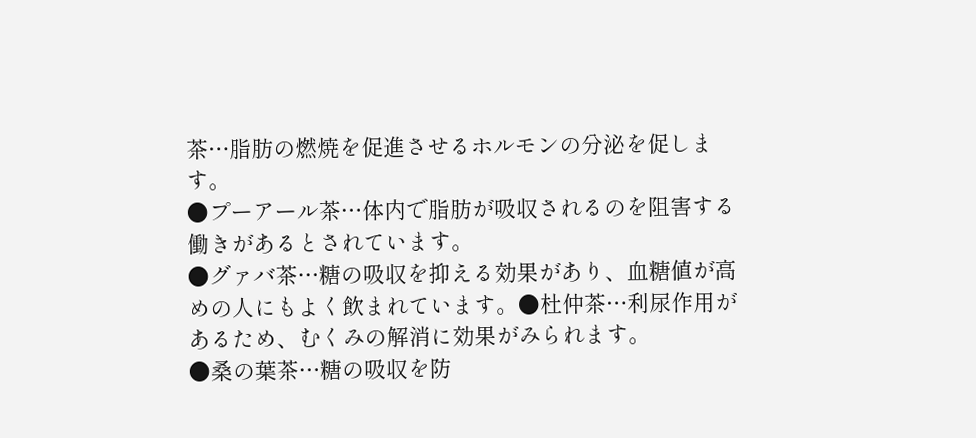茶…脂肪の燃焼を促進させるホルモンの分泌を促します。
●プーアール茶…体内で脂肪が吸収されるのを阻害する働きがあるとされています。
●グァバ茶…糖の吸収を抑える効果があり、血糖値が高めの人にもよく飲まれています。●杜仲茶…利尿作用があるため、むくみの解消に効果がみられます。
●桑の葉茶…糖の吸収を防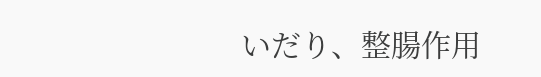いだり、整腸作用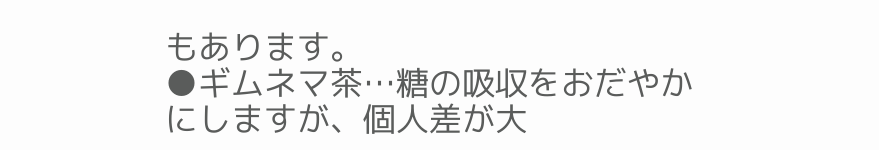もあります。
●ギムネマ茶…糖の吸収をおだやかにしますが、個人差が大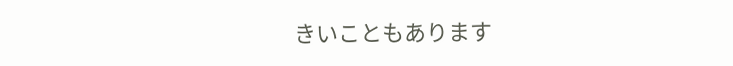きいこともあります